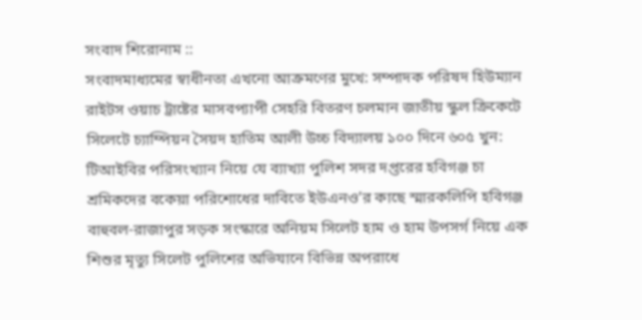সংবাদ শিরোনাম ::
সংবাদমাধ্যমের স্বাধীনতা এখনো আক্রমণের মুখে: সম্পাদক পরিষদ হিউম্যান রাইটস ওয়াচ ট্রাষ্টের মাসবপ্যাপী সেহরি বিতরণ চলমান জাতীয় স্কুল ক্রিকেটে সিলেটে চ্যাম্পিয়ন সৈয়দ হাতিম আলী উচ্চ বিদ্যালয় ১০০ দিনে ৬০৫ খুন: টিআইবির পরিসংখ্যান নিয়ে যে ব্যাখ্যা পুলিশ সদর দপ্তরের হবিগঞ্জ চা শ্রমিকদের বকেয়া পরিশোধের দাবিতে ইউএনও’র কাছে স্মারকলিপি হবিগঞ্জ বাহুবল-রাজাপুর সড়ক সংস্কারে অনিয়ম সিলেট হাম ও হাম উপসর্গ নিয়ে এক শিশুর মৃত্যু সিলেট পুলিশের অভিযানে বিভিন্ন অপরাধে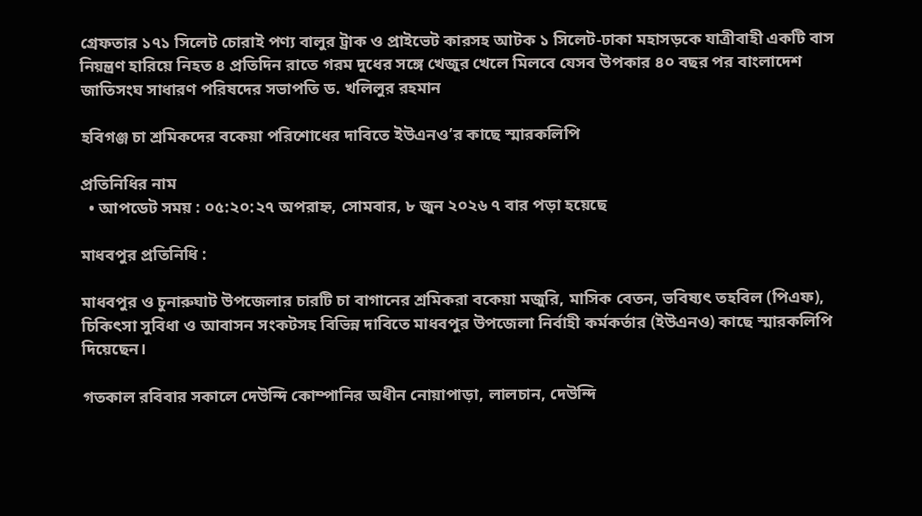গ্রেফতার ১৭১ সিলেট চোরাই পণ্য বালুর ট্রাক ও প্রাইভেট কারসহ আটক ১ সিলেট-ঢাকা মহাসড়কে যাত্রীবাহী একটি বাস নিয়ন্ত্রণ হারিয়ে নিহত ৪ প্রতিদিন রাতে গরম দুধের সঙ্গে খেজুর খেলে মিলবে যেসব উপকার ৪০ বছর পর বাংলাদেশ জাতিসংঘ সাধারণ পরিষদের সভাপতি ড. খলিলুর রহমান

হবিগঞ্জ চা শ্রমিকদের বকেয়া পরিশোধের দাবিতে ইউএনও’র কাছে স্মারকলিপি

প্রতিনিধির নাম
  • আপডেট সময় : ০৫:২০:২৭ অপরাহ্ন, সোমবার, ৮ জুন ২০২৬ ৭ বার পড়া হয়েছে

মাধবপুর প্রতিনিধি :

মাধবপুর ও চুনারুঘাট উপজেলার চারটি চা বাগানের শ্রমিকরা বকেয়া মজুরি, মাসিক বেতন, ভবিষ্যৎ তহবিল (পিএফ), চিকিৎসা সুবিধা ও আবাসন সংকটসহ বিভিন্ন দাবিতে মাধবপুর উপজেলা নির্বাহী কর্মকর্তার (ইউএনও) কাছে স্মারকলিপি দিয়েছেন।

গতকাল রবিবার সকালে দেউন্দি কোম্পানির অধীন নোয়াপাড়া, লালচান, দেউন্দি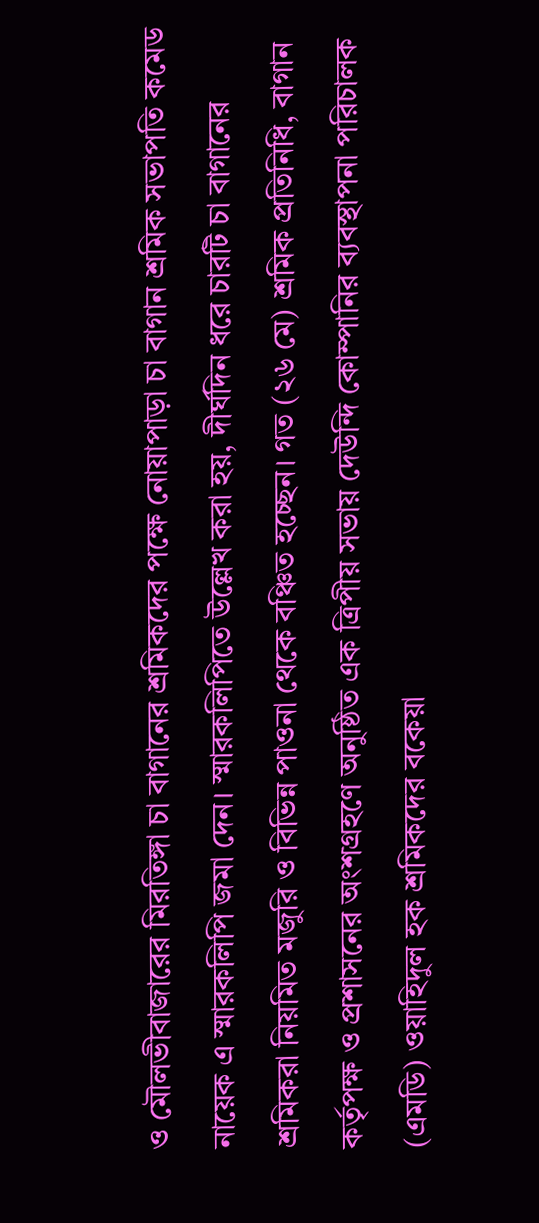ও মৌলভীবাজারের মিরতিঙ্গা চা বাগানের শ্রমিকদের পক্ষে নোয়াপাড়া চা বাগান শ্রমিক সভাপতি কমেড নায়েক এ স্মারকলিপি জমা দেন। স্মারকলিপিতে উল্লেখ করা হয়, দীর্ঘদিন ধরে চারটি চা বাগানের শ্রমিকরা নিয়মিত মজুরি ও বিভিন্ন পাওনা থেকে বঞ্চিত হচ্ছেন। গত (২৬ মে) শ্রমিক প্রতিনিধি, বাগান কর্তৃপক্ষ ও প্রশাসনের অংশগ্রহণে অনুষ্ঠিত এক ত্রিপীয় সভায় দেউন্দি কোম্পানির ব্যবস্থাপনা পরিচালক (এমডি) ওয়াহিদুল হক শ্রমিকদের বকেয়া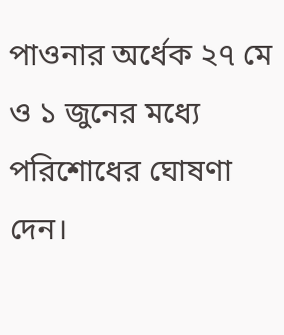পাওনার অর্ধেক ২৭ মে ও ১ জুনের মধ্যে পরিশোধের ঘোষণা দেন।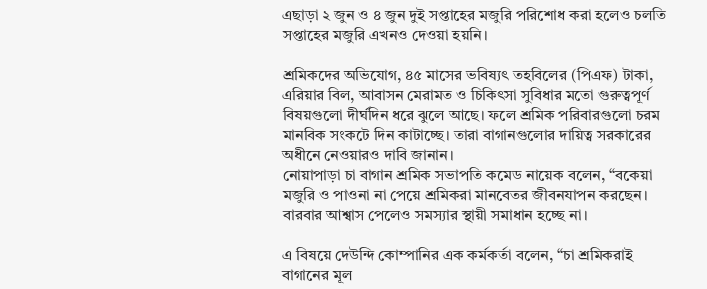এছাড়া ২ জুন ও ৪ জুন দুই সপ্তাহের মজুরি পরিশোধ করা হলেও চলতি সপ্তাহের মজুরি এখনও দেওয়া হয়নি।

শ্রমিকদের অভিযোগ, ৪৫ মাসের ভবিষ্যৎ তহবিলের (পিএফ) টাকা, এরিয়ার বিল, আবাসন মেরামত ও চিকিৎসা সুবিধার মতো গুরুত্বপূর্ণ বিষয়গুলো দীর্ঘদিন ধরে ঝুলে আছে। ফলে শ্রমিক পরিবারগুলো চরম মানবিক সংকটে দিন কাটাচ্ছে। তারা বাগানগুলোর দায়িত্ব সরকারের অধীনে নেওয়ারও দাবি জানান।
নোয়াপাড়া চা বাগান শ্রমিক সভাপতি কমেড নায়েক বলেন, “বকেয়া মজুরি ও পাওনা না পেয়ে শ্রমিকরা মানবেতর জীবনযাপন করছেন। বারবার আশ্বাস পেলেও সমস্যার স্থায়ী সমাধান হচ্ছে না।

এ বিষয়ে দেউন্দি কোম্পানির এক কর্মকর্তা বলেন, “চা শ্রমিকরাই বাগানের মূল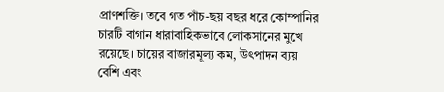প্রাণশক্তি। তবে গত পাঁচ-ছয় বছর ধরে কোম্পানির চারটি বাগান ধারাবাহিকভাবে লোকসানের মুখে রয়েছে। চায়ের বাজারমূল্য কম, উৎপাদন ব্যয় বেশি এবং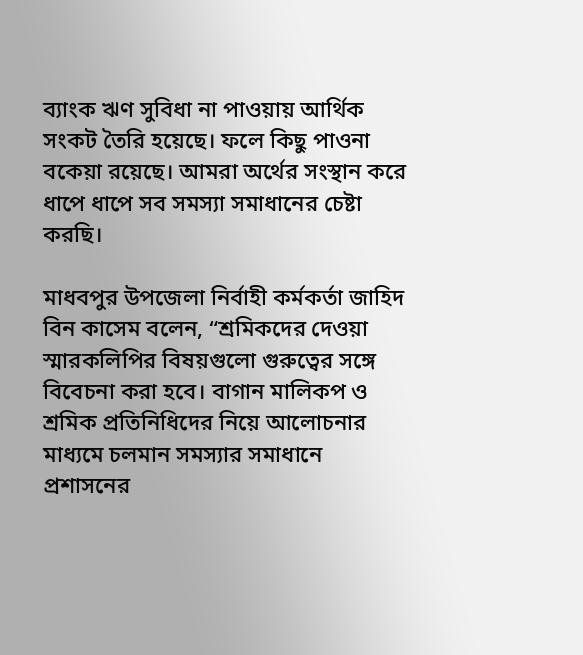ব্যাংক ঋণ সুবিধা না পাওয়ায় আর্থিক সংকট তৈরি হয়েছে। ফলে কিছু পাওনা বকেয়া রয়েছে। আমরা অর্থের সংস্থান করে ধাপে ধাপে সব সমস্যা সমাধানের চেষ্টা করছি।

মাধবপুর উপজেলা নির্বাহী কর্মকর্তা জাহিদ বিন কাসেম বলেন, “শ্রমিকদের দেওয়া স্মারকলিপির বিষয়গুলো গুরুত্বের সঙ্গে বিবেচনা করা হবে। বাগান মালিকপ ও শ্রমিক প্রতিনিধিদের নিয়ে আলোচনার মাধ্যমে চলমান সমস্যার সমাধানে প্রশাসনের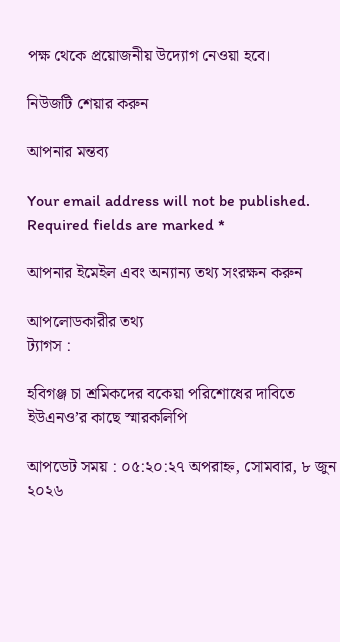পক্ষ থেকে প্রয়োজনীয় উদ্যোগ নেওয়া হবে।

নিউজটি শেয়ার করুন

আপনার মন্তব্য

Your email address will not be published. Required fields are marked *

আপনার ইমেইল এবং অন্যান্য তথ্য সংরক্ষন করুন

আপলোডকারীর তথ্য
ট্যাগস :

হবিগঞ্জ চা শ্রমিকদের বকেয়া পরিশোধের দাবিতে ইউএনও’র কাছে স্মারকলিপি

আপডেট সময় : ০৫:২০:২৭ অপরাহ্ন, সোমবার, ৮ জুন ২০২৬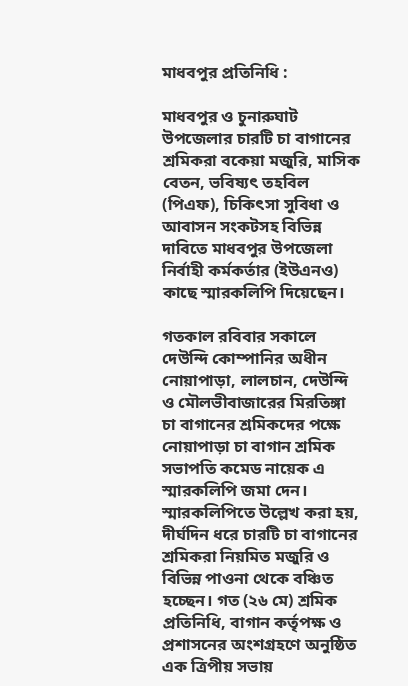মাধবপুর প্রতিনিধি :

মাধবপুর ও চুনারুঘাট উপজেলার চারটি চা বাগানের শ্রমিকরা বকেয়া মজুরি, মাসিক বেতন, ভবিষ্যৎ তহবিল (পিএফ), চিকিৎসা সুবিধা ও আবাসন সংকটসহ বিভিন্ন দাবিতে মাধবপুর উপজেলা নির্বাহী কর্মকর্তার (ইউএনও) কাছে স্মারকলিপি দিয়েছেন।

গতকাল রবিবার সকালে দেউন্দি কোম্পানির অধীন নোয়াপাড়া, লালচান, দেউন্দি ও মৌলভীবাজারের মিরতিঙ্গা চা বাগানের শ্রমিকদের পক্ষে নোয়াপাড়া চা বাগান শ্রমিক সভাপতি কমেড নায়েক এ স্মারকলিপি জমা দেন। স্মারকলিপিতে উল্লেখ করা হয়, দীর্ঘদিন ধরে চারটি চা বাগানের শ্রমিকরা নিয়মিত মজুরি ও বিভিন্ন পাওনা থেকে বঞ্চিত হচ্ছেন। গত (২৬ মে) শ্রমিক প্রতিনিধি, বাগান কর্তৃপক্ষ ও প্রশাসনের অংশগ্রহণে অনুষ্ঠিত এক ত্রিপীয় সভায়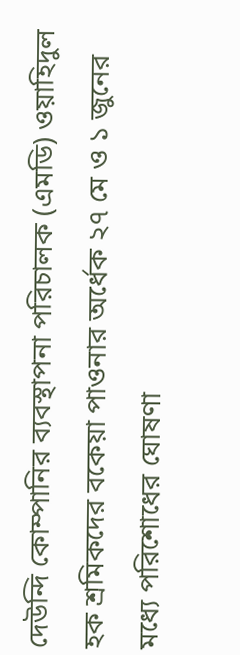দেউন্দি কোম্পানির ব্যবস্থাপনা পরিচালক (এমডি) ওয়াহিদুল হক শ্রমিকদের বকেয়া পাওনার অর্ধেক ২৭ মে ও ১ জুনের মধ্যে পরিশোধের ঘোষণা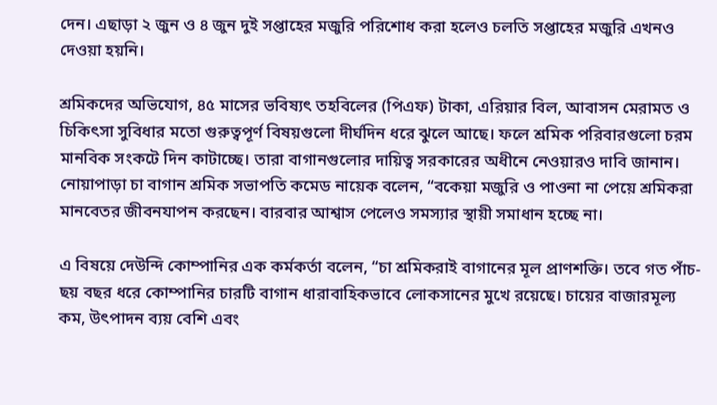দেন। এছাড়া ২ জুন ও ৪ জুন দুই সপ্তাহের মজুরি পরিশোধ করা হলেও চলতি সপ্তাহের মজুরি এখনও দেওয়া হয়নি।

শ্রমিকদের অভিযোগ, ৪৫ মাসের ভবিষ্যৎ তহবিলের (পিএফ) টাকা, এরিয়ার বিল, আবাসন মেরামত ও চিকিৎসা সুবিধার মতো গুরুত্বপূর্ণ বিষয়গুলো দীর্ঘদিন ধরে ঝুলে আছে। ফলে শ্রমিক পরিবারগুলো চরম মানবিক সংকটে দিন কাটাচ্ছে। তারা বাগানগুলোর দায়িত্ব সরকারের অধীনে নেওয়ারও দাবি জানান।
নোয়াপাড়া চা বাগান শ্রমিক সভাপতি কমেড নায়েক বলেন, “বকেয়া মজুরি ও পাওনা না পেয়ে শ্রমিকরা মানবেতর জীবনযাপন করছেন। বারবার আশ্বাস পেলেও সমস্যার স্থায়ী সমাধান হচ্ছে না।

এ বিষয়ে দেউন্দি কোম্পানির এক কর্মকর্তা বলেন, “চা শ্রমিকরাই বাগানের মূল প্রাণশক্তি। তবে গত পাঁচ-ছয় বছর ধরে কোম্পানির চারটি বাগান ধারাবাহিকভাবে লোকসানের মুখে রয়েছে। চায়ের বাজারমূল্য কম, উৎপাদন ব্যয় বেশি এবং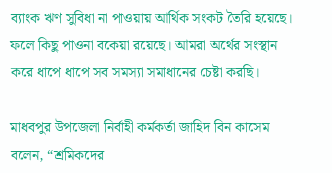ব্যাংক ঋণ সুবিধা না পাওয়ায় আর্থিক সংকট তৈরি হয়েছে। ফলে কিছু পাওনা বকেয়া রয়েছে। আমরা অর্থের সংস্থান করে ধাপে ধাপে সব সমস্যা সমাধানের চেষ্টা করছি।

মাধবপুর উপজেলা নির্বাহী কর্মকর্তা জাহিদ বিন কাসেম বলেন, “শ্রমিকদের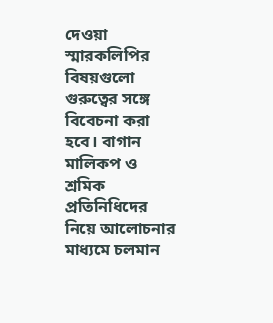দেওয়া স্মারকলিপির বিষয়গুলো গুরুত্বের সঙ্গে বিবেচনা করা হবে। বাগান মালিকপ ও শ্রমিক প্রতিনিধিদের নিয়ে আলোচনার মাধ্যমে চলমান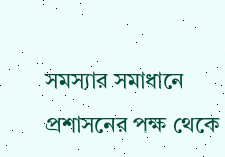সমস্যার সমাধানে প্রশাসনের পক্ষ থেকে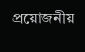প্রয়োজনীয়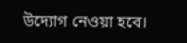উদ্যোগ নেওয়া হবে।